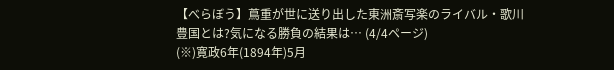【べらぼう】蔦重が世に送り出した東洲斎写楽のライバル・歌川豊国とは?気になる勝負の結果は… (4/4ページ)
(※)寛政6年(1894年)5月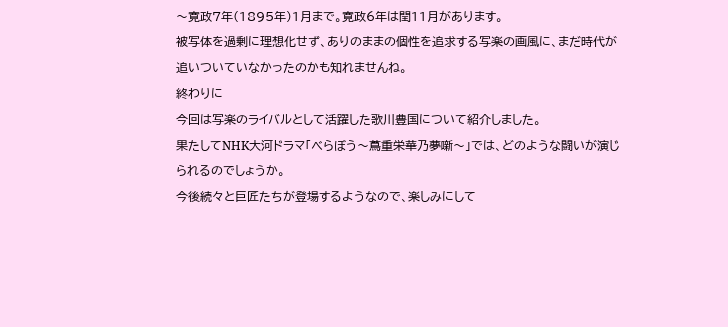〜寛政7年(1895年)1月まで。寛政6年は閏11月があります。
被写体を過剰に理想化せず、ありのままの個性を追求する写楽の画風に、まだ時代が追いついていなかったのかも知れませんね。
終わりに
今回は写楽のライバルとして活躍した歌川豊国について紹介しました。
果たしてNHK大河ドラマ「べらぼう〜蔦重栄華乃夢噺〜」では、どのような闘いが演じられるのでしょうか。
今後続々と巨匠たちが登場するようなので、楽しみにして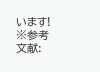います!
※参考文献: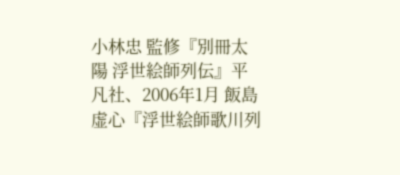小林忠 監修『別冊太陽 浮世絵師列伝』平凡社、2006年1月 飯島虚心『浮世絵師歌川列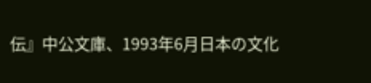伝』中公文庫、1993年6月日本の文化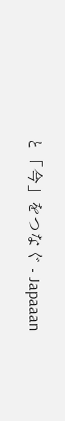と「今」をつなぐ - Japaaan